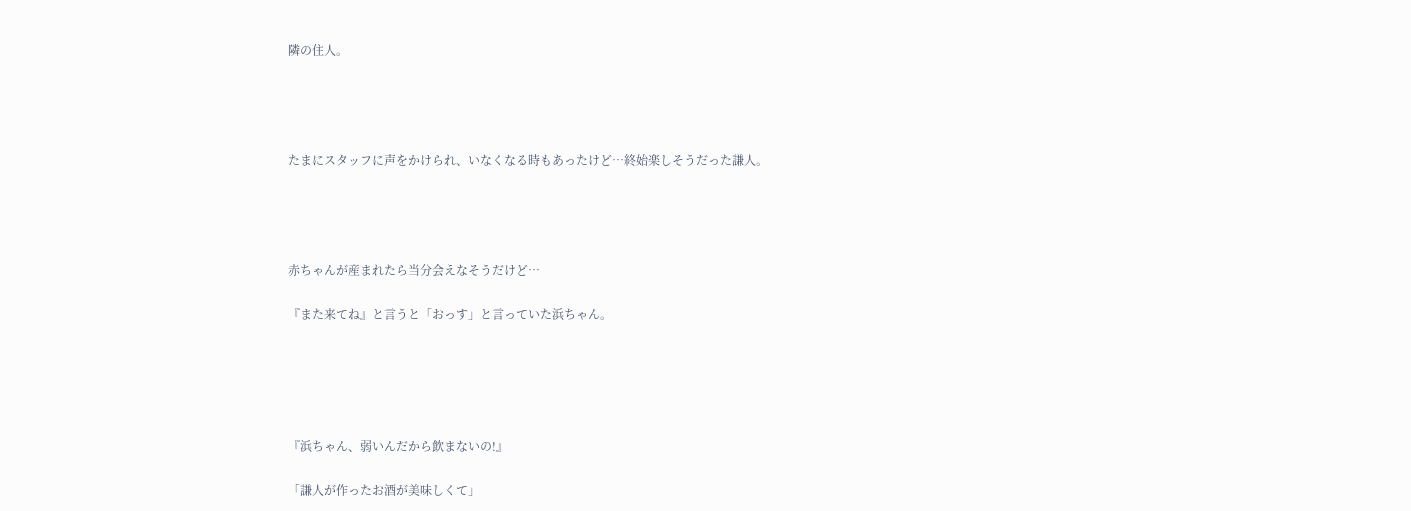隣の住人。




たまにスタッフに声をかけられ、いなくなる時もあったけど…終始楽しそうだった謙人。




赤ちゃんが産まれたら当分会えなそうだけど…

『また来てね』と言うと「おっす」と言っていた浜ちゃん。





『浜ちゃん、弱いんだから飲まないの!』

「謙人が作ったお酒が美味しくて」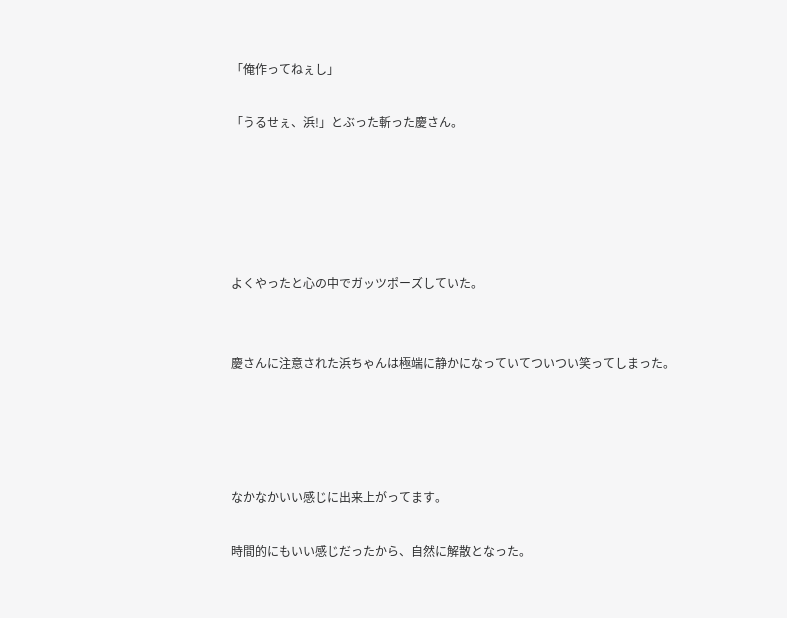「俺作ってねぇし」

「うるせぇ、浜!」とぶった斬った慶さん。





よくやったと心の中でガッツポーズしていた。


慶さんに注意された浜ちゃんは極端に静かになっていてついつい笑ってしまった。




なかなかいい感じに出来上がってます。

時間的にもいい感じだったから、自然に解散となった。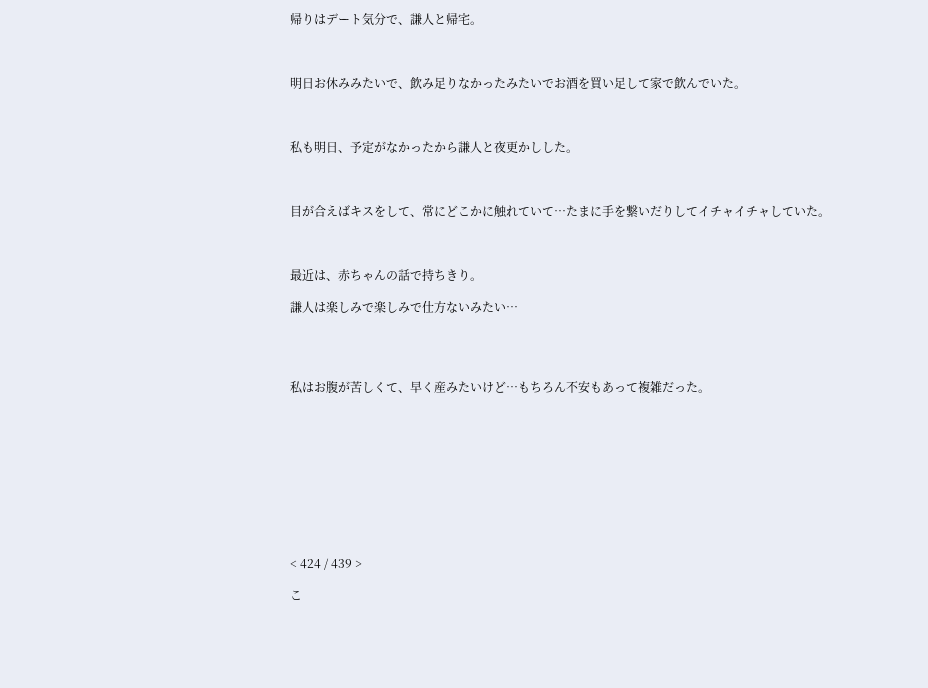帰りはデート気分で、謙人と帰宅。



明日お休みみたいで、飲み足りなかったみたいでお酒を買い足して家で飲んでいた。



私も明日、予定がなかったから謙人と夜更かしした。



目が合えばキスをして、常にどこかに触れていて…たまに手を繋いだりしてイチャイチャしていた。



最近は、赤ちゃんの話で持ちきり。

謙人は楽しみで楽しみで仕方ないみたい…




私はお腹が苦しくて、早く産みたいけど…もちろん不安もあって複雑だった。










< 424 / 439 >

こ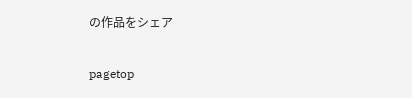の作品をシェア

pagetop